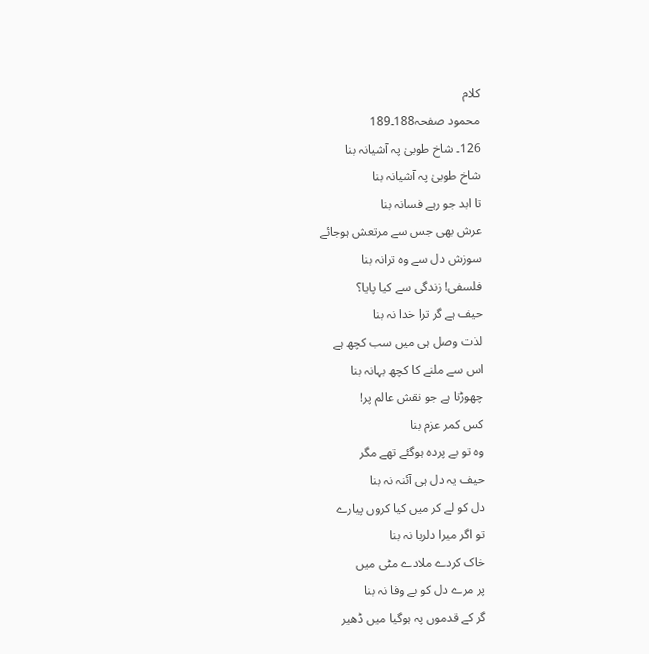کلام
محمود صفحہ188۔189
126۔ شاخ طوبیٰ پہ آشیانہ بنا
شاخ طوبیٰ پہ آشیانہ بنا
تا ابد جو رہے فسانہ بنا
عرش بھی جس سے مرتعش ہوجائے
سوزش دل سے وہ ترانہ بنا
فلسفی! زندگی سے کیا پایا؟
حیف ہے گر ترا خدا نہ بنا
لذت وصل ہی میں سب کچھ ہے
اس سے ملنے کا کچھ بہانہ بنا
چھوڑنا ہے جو نقش عالم پر!
کس کمر عزم بنا
وہ تو بے پردہ ہوگئے تھے مگر
حیف یہ دل ہی آئنہ نہ بنا
دل کو لے کر میں کیا کروں پیارے
تو اگر میرا دلربا نہ بنا
خاک کردے ملادے مٹی میں
پر مرے دل کو بے وفا نہ بنا
گر کے قدموں پہ ہوگیا میں ڈھیر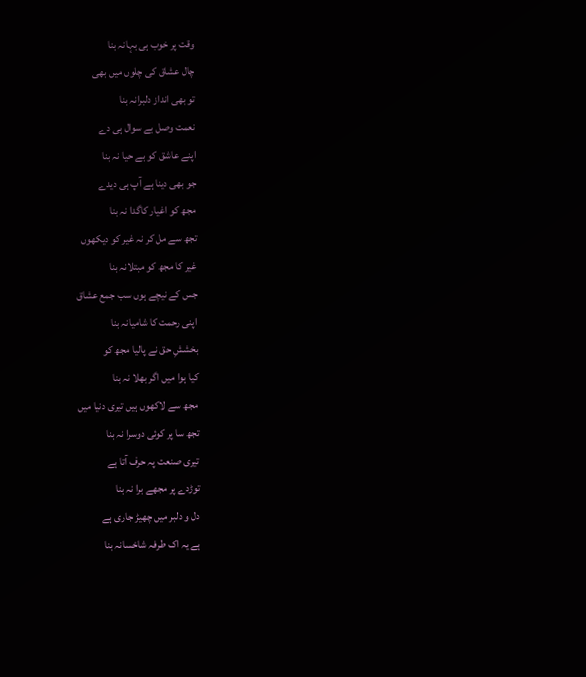وقت پر خوب ہی بہانہ بنا
چال عشاق کی چلوں میں بھی
تو بھی انداز دلبرانہ بنا
نعمت وصل بے سوال ہی دے
اپنے عاشق کو بے حیا نہ بنا
جو بھی دینا ہے آپ ہی دیدے
مجھ کو اغیار کاگدا نہ بنا
تجھ سے مل کر نہ غیر کو دیکھوں
غیر کا مجھ کو مبتلانہ بنا
جس کے نیچے ہوں سب جمع عشاق
اپنی رحمت کا شامیانہ بنا
بخششِ حق نے پالیا مجھ کو
کیا ہوا میں اگر بھلا نہ بنا
مجھ سے لاکھوں ہیں تیری دنیا میں
تجھ سا پر کوئی دوسرا نہ بنا
تیری صنعت پہ حرف آتا ہے
توڑدے پر مجھے برا نہ بنا
دل و دلبر میں چھیڑ جاری ہے
ہے یہ اک طرفہ شاخسانہ بنا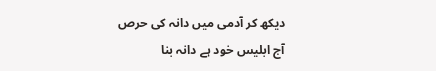دیکھ کر آدمی میں دانہ کی حرص
آج ابلیس خود ہے دانہ بنا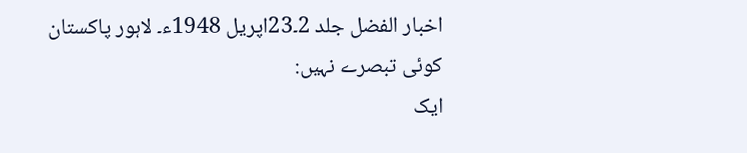اخبار الفضل جلد 2۔23اپریل 1948ء۔ لاہور پاکستان
کوئی تبصرے نہیں:
ایک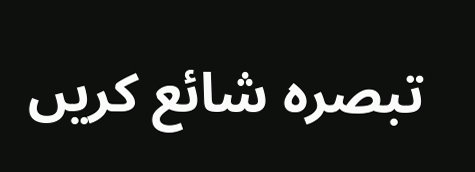تبصرہ شائع کریں